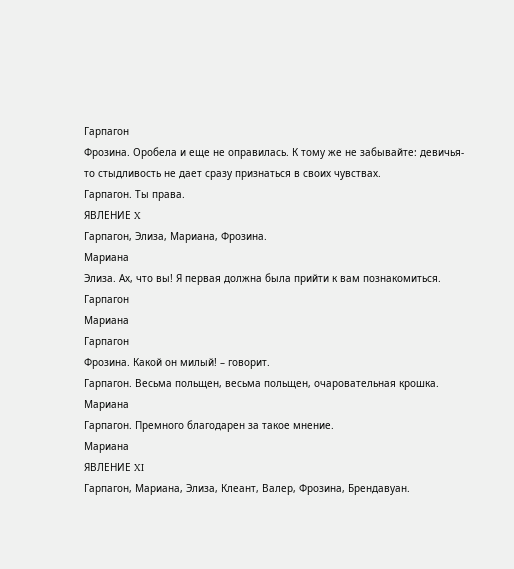Гарпагон
Фрозина. Оробела и еще не оправилась. К тому же не забывайте: девичья-то стыдливость не дает сразу признаться в своих чувствах.
Гарпагон. Ты права.
ЯВЛЕНИЕ X
Гарпагон, Элиза, Мариана, Фрозина.
Мариана
Элиза. Ах, что вы! Я первая должна была прийти к вам познакомиться.
Гарпагон
Мариана
Гарпагон
Фрозина. Какой он милый! – говорит.
Гарпагон. Весьма польщен, весьма польщен, очаровательная крошка.
Мариана
Гарпагон. Премного благодарен за такое мнение.
Мариана
ЯВЛЕНИЕ XI
Гарпагон, Мариана, Элиза, Клеант, Валер, Фрозина, Брендавуан.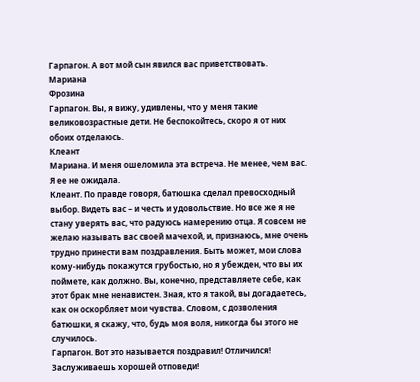Гарпагон. А вот мой сын явился вас приветствовать.
Мариана
Фрозина
Гарпагон. Вы, я вижу, удивлены, что у меня такие великовозрастные дети. Не беспокойтесь, скоро я от них обоих отделаюсь.
Клеант
Мариана. И меня ошеломила эта встреча. Не менее, чем вас. Я ее не ожидала.
Клеант. По правде говоря, батюшка сделал превосходный выбор. Видеть вас – и честь и удовольствие. Но все же я не стану уверять вас, что радуюсь намерению отца. Я совсем не желаю называть вас своей мачехой, и, признаюсь, мне очень трудно принести вам поздравления. Быть может, мои слова кому-нибудь покажутся грубостью, но я убежден, что вы их поймете, как должно. Вы, конечно, представляете себе, как этот брак мне ненавистен. Зная, кто я такой, вы догадаетесь, как он оскорбляет мои чувства. Словом, с дозволения батюшки, я скажу, что, будь моя воля, никогда бы этого не случилось.
Гарпагон. Вот это называется поздравил! Отличился! Заслуживаешь хорошей отповеди!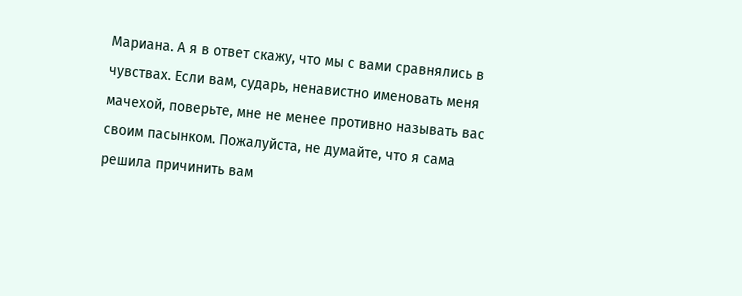Мариана. А я в ответ скажу, что мы с вами сравнялись в чувствах. Если вам, сударь, ненавистно именовать меня мачехой, поверьте, мне не менее противно называть вас своим пасынком. Пожалуйста, не думайте, что я сама решила причинить вам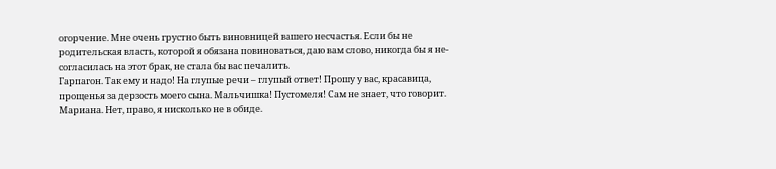огорчение. Мне очень грустно быть виновницей вашего несчастья. Если бы не родительская власть, которой я обязана повиноваться, даю вам слово, никогда бы я не- согласилась на этот брак, не стала бы вас печалить.
Гарпагон. Так ему и надо! На глупые речи – глупый ответ! Прошу у вас, красавица, прощенья за дерзость моего сына. Мальчишка! Пустомеля! Сам не знает, что говорит.
Мариана. Нет, право, я нисколько не в обиде.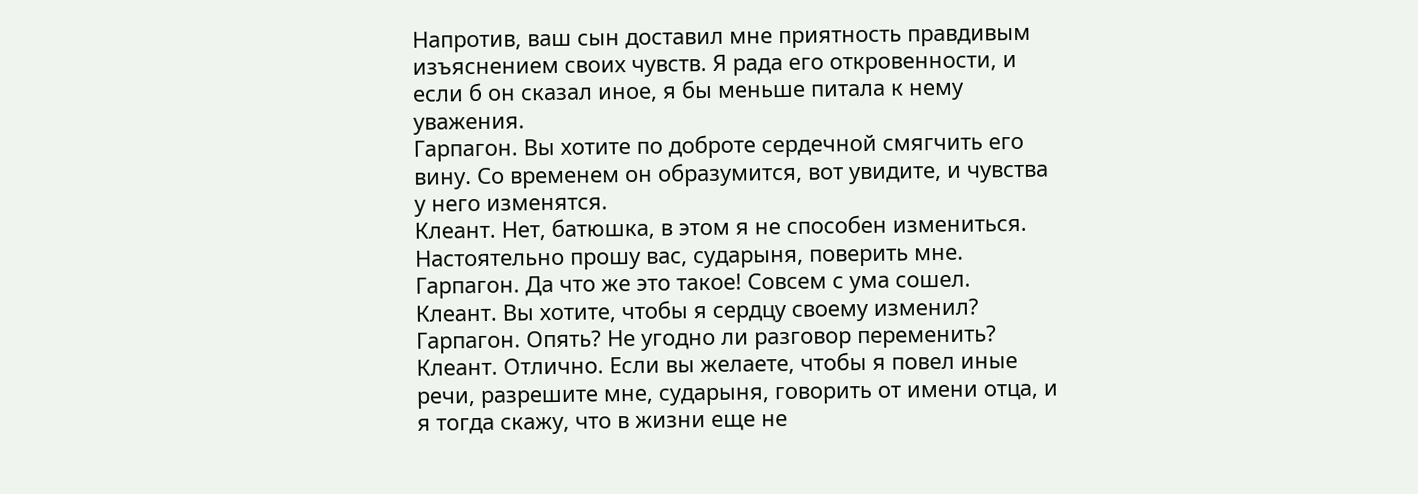Напротив, ваш сын доставил мне приятность правдивым изъяснением своих чувств. Я рада его откровенности, и если б он сказал иное, я бы меньше питала к нему уважения.
Гарпагон. Вы хотите по доброте сердечной смягчить его вину. Со временем он образумится, вот увидите, и чувства у него изменятся.
Клеант. Нет, батюшка, в этом я не способен измениться. Настоятельно прошу вас, сударыня, поверить мне.
Гарпагон. Да что же это такое! Совсем с ума сошел.
Клеант. Вы хотите, чтобы я сердцу своему изменил?
Гарпагон. Опять? Не угодно ли разговор переменить?
Клеант. Отлично. Если вы желаете, чтобы я повел иные речи, разрешите мне, сударыня, говорить от имени отца, и я тогда скажу, что в жизни еще не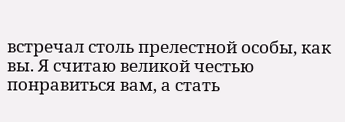встречал столь прелестной особы, как вы. Я считаю великой честью понравиться вам, а стать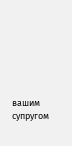вашим супругом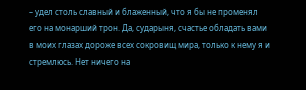– удел столь славный и блаженный, что я бы не променял его на монарший трон. Да, сударыня, счастье обладать вами в моих глазах дороже всех сокровищ мира, только к нему я и стремлюсь. Нет ничего на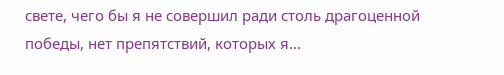свете, чего бы я не совершил ради столь драгоценной победы, нет препятствий, которых я…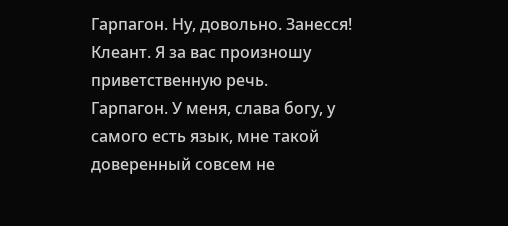Гарпагон. Ну, довольно. Занесся!
Клеант. Я за вас произношу приветственную речь.
Гарпагон. У меня, слава богу, у самого есть язык, мне такой доверенный совсем не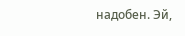надобен. Эй,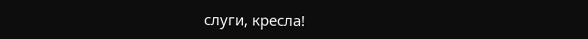слуги, кресла!